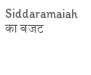Siddaramaiah का बजट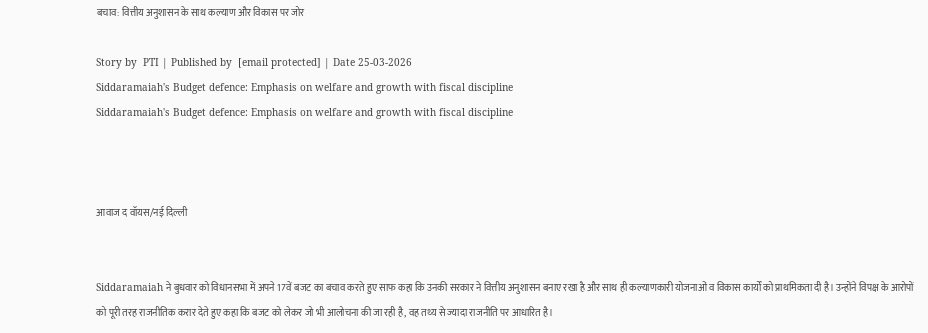बचाव: वित्तीय अनुशासन के साथ कल्याण और विकास पर जोर

Story by  PTI | Published by  [email protected] | Date 25-03-2026
Siddaramaiah's Budget defence: Emphasis on welfare and growth with fiscal discipline
Siddaramaiah's Budget defence: Emphasis on welfare and growth with fiscal discipline



आवाज द वॉयस/नई दिल्ली


Siddaramaiah ने बुधवार को विधानसभा में अपने 17वें बजट का बचाव करते हुए साफ कहा कि उनकी सरकार ने वित्तीय अनुशासन बनाए रखा है और साथ ही कल्याणकारी योजनाओं व विकास कार्यों को प्राथमिकता दी है। उन्होंने विपक्ष के आरोपों को पूरी तरह राजनीतिक करार देते हुए कहा कि बजट को लेकर जो भी आलोचना की जा रही है, वह तथ्य से ज्यादा राजनीति पर आधारित है।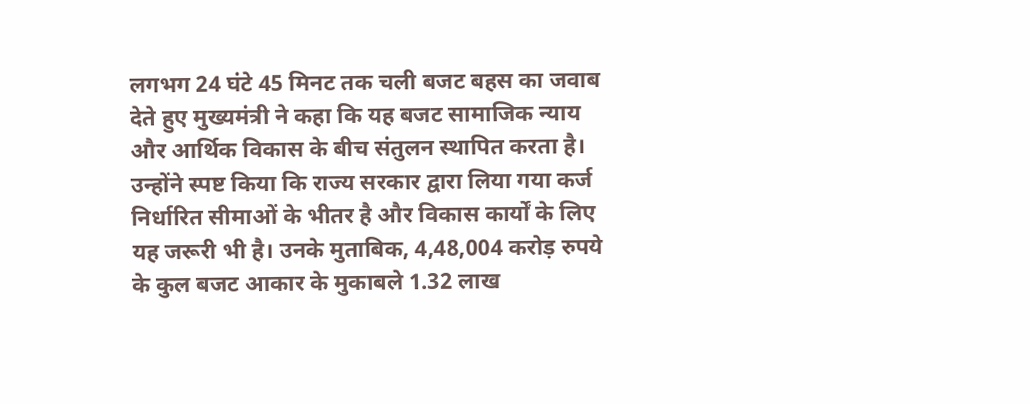लगभग 24 घंटे 45 मिनट तक चली बजट बहस का जवाब देते हुए मुख्यमंत्री ने कहा कि यह बजट सामाजिक न्याय और आर्थिक विकास के बीच संतुलन स्थापित करता है। उन्होंने स्पष्ट किया कि राज्य सरकार द्वारा लिया गया कर्ज निर्धारित सीमाओं के भीतर है और विकास कार्यों के लिए यह जरूरी भी है। उनके मुताबिक, 4,48,004 करोड़ रुपये के कुल बजट आकार के मुकाबले 1.32 लाख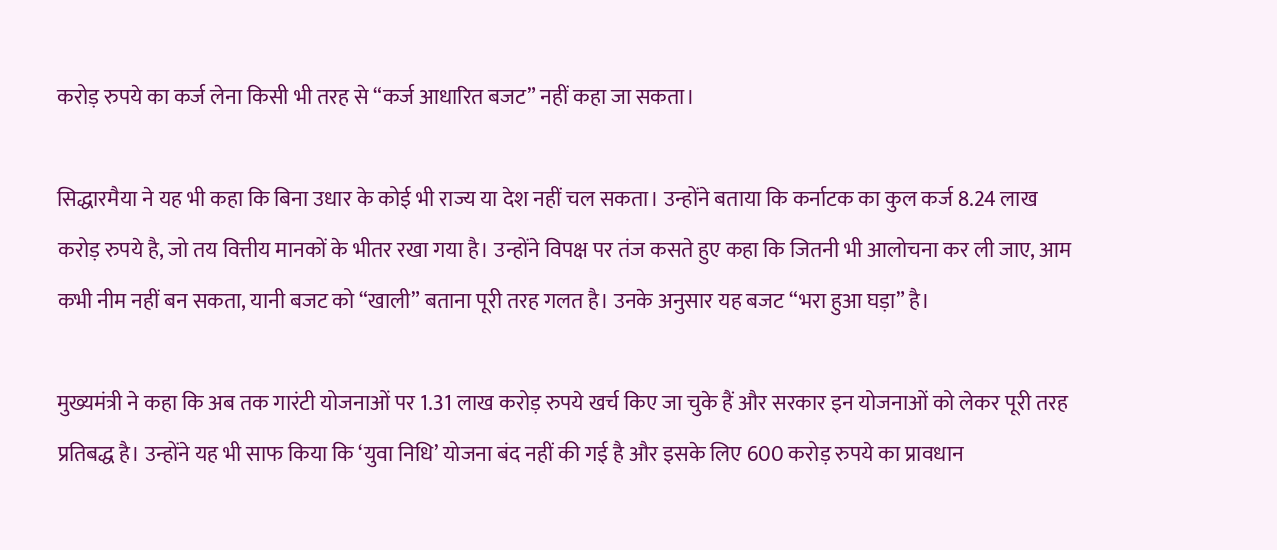करोड़ रुपये का कर्ज लेना किसी भी तरह से “कर्ज आधारित बजट” नहीं कहा जा सकता।

सिद्धारमैया ने यह भी कहा कि बिना उधार के कोई भी राज्य या देश नहीं चल सकता। उन्होंने बताया कि कर्नाटक का कुल कर्ज 8.24 लाख करोड़ रुपये है, जो तय वित्तीय मानकों के भीतर रखा गया है। उन्होंने विपक्ष पर तंज कसते हुए कहा कि जितनी भी आलोचना कर ली जाए, आम कभी नीम नहीं बन सकता, यानी बजट को “खाली” बताना पूरी तरह गलत है। उनके अनुसार यह बजट “भरा हुआ घड़ा” है।

मुख्यमंत्री ने कहा कि अब तक गारंटी योजनाओं पर 1.31 लाख करोड़ रुपये खर्च किए जा चुके हैं और सरकार इन योजनाओं को लेकर पूरी तरह प्रतिबद्ध है। उन्होंने यह भी साफ किया कि ‘युवा निधि’ योजना बंद नहीं की गई है और इसके लिए 600 करोड़ रुपये का प्रावधान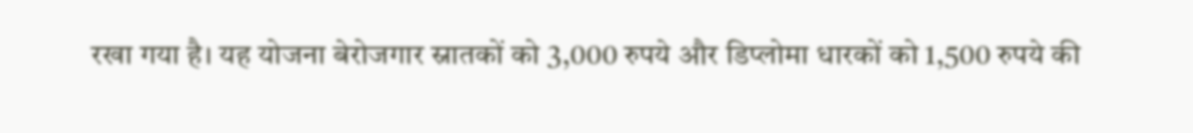रखा गया है। यह योजना बेरोजगार स्नातकों को 3,000 रुपये और डिप्लोमा धारकों को 1,500 रुपये की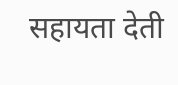सहायता देती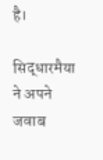है।

सिद्धारमैया ने अपने जवाब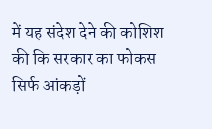में यह संदेश देने की कोशिश की कि सरकार का फोकस सिर्फ आंकड़ों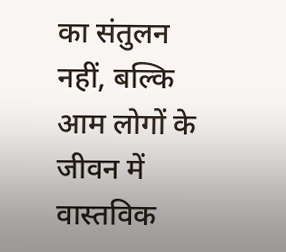का संतुलन नहीं, बल्कि आम लोगों के जीवन में वास्तविक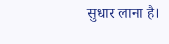सुधार लाना है।